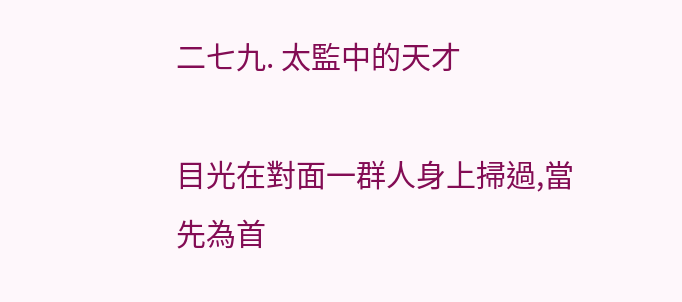二七九. 太監中的天才

目光在對面一群人身上掃過,當先為首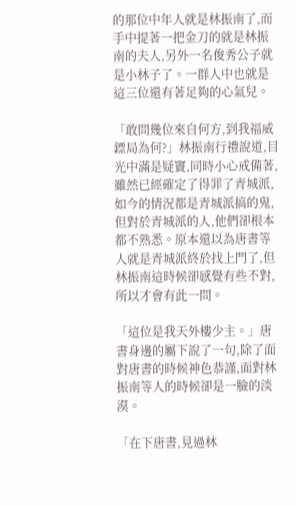的那位中年人就是林振南了,而手中提著一把金刀的就是林振南的夫人,另外一名俊秀公子就是小林子了。一群人中也就是這三位還有著足夠的心氣兒。

「敢問幾位來自何方,到我福威鏢局為何?」林振南行禮說道,目光中滿是疑竇,同時小心戒備著,雖然已經確定了得罪了青城派,如今的情況都是青城派搞的鬼,但對於青城派的人,他們卻根本都不熟悉。原本還以為唐書等人就是青城派終於找上門了,但林振南這時候卻感覺有些不對,所以才會有此一問。

「這位是我天外樓少主。」唐書身邊的屬下說了一句,除了面對唐書的時候神色恭謹,面對林振南等人的時候卻是一臉的淡漠。

「在下唐書,見過林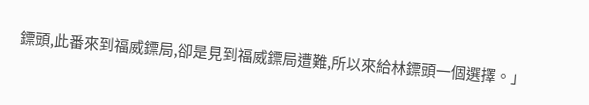鏢頭,此番來到福威鏢局,卻是見到福威鏢局遭難,所以來給林鏢頭一個選擇。」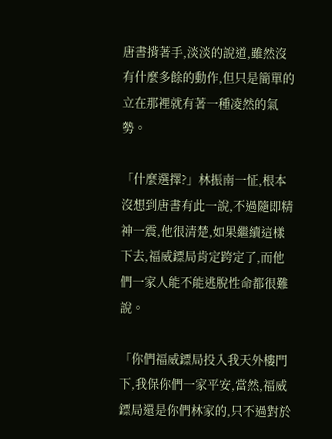唐書揹著手,淡淡的說道,雖然沒有什麼多餘的動作,但只是簡單的立在那裡就有著一種凌然的氣勢。

「什麼選擇?」林振南一怔,根本沒想到唐書有此一說,不過隨即精神一震,他很清楚,如果繼續這樣下去,福威鏢局肯定跨定了,而他們一家人能不能逃脫性命都很難說。

「你們福威鏢局投入我天外樓門下,我保你們一家平安,當然,福威鏢局還是你們林家的,只不過對於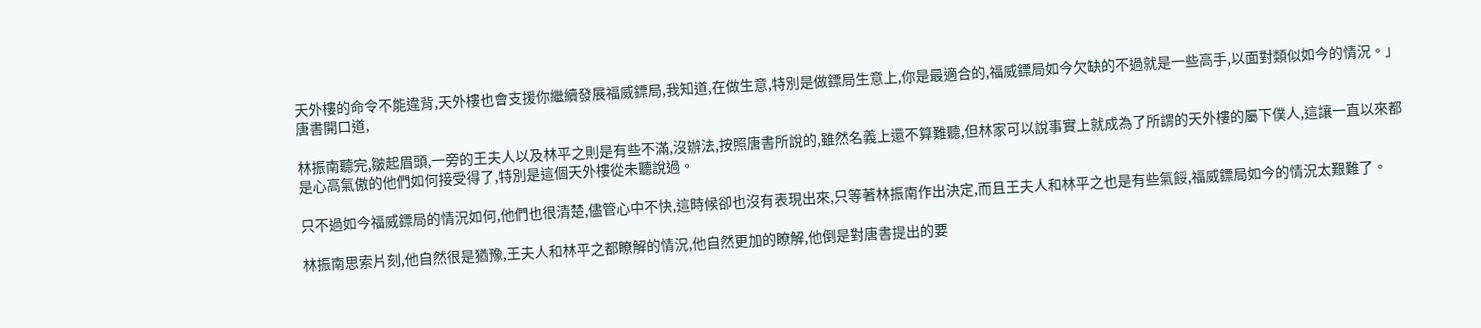天外樓的命令不能違背,天外樓也會支援你繼續發展福威鏢局,我知道,在做生意,特別是做鏢局生意上,你是最適合的,福威鏢局如今欠缺的不過就是一些高手,以面對類似如今的情況。」唐書開口道,

林振南聽完,皺起眉頭,一旁的王夫人以及林平之則是有些不滿,沒辦法,按照唐書所說的,雖然名義上還不算難聽,但林家可以說事實上就成為了所謂的天外樓的屬下僕人,這讓一直以來都是心高氣傲的他們如何接受得了,特別是這個天外樓從未聽說過。

只不過如今福威鏢局的情況如何,他們也很清楚,儘管心中不快,這時候卻也沒有表現出來,只等著林振南作出決定,而且王夫人和林平之也是有些氣餒,福威鏢局如今的情況太艱難了。

林振南思索片刻,他自然很是猶豫,王夫人和林平之都瞭解的情況,他自然更加的瞭解,他倒是對唐書提出的要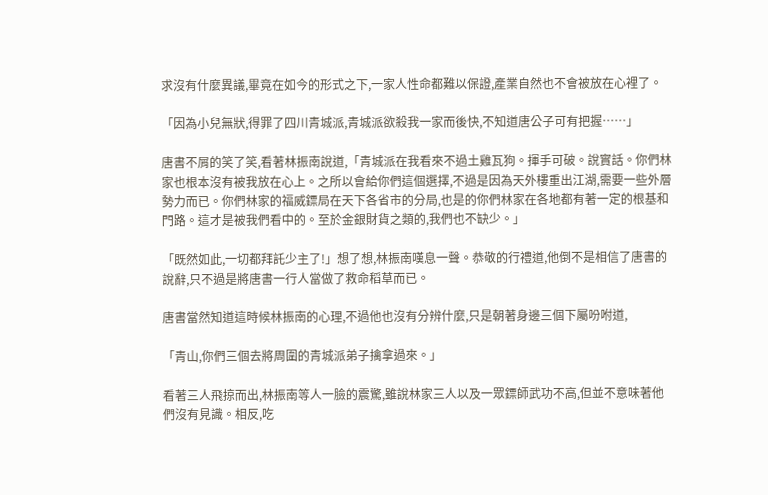求沒有什麼異議,畢竟在如今的形式之下,一家人性命都難以保證,產業自然也不會被放在心裡了。

「因為小兒無狀,得罪了四川青城派,青城派欲殺我一家而後快,不知道唐公子可有把握……」

唐書不屑的笑了笑,看著林振南說道,「青城派在我看來不過土雞瓦狗。揮手可破。說實話。你們林家也根本沒有被我放在心上。之所以會給你們這個選擇,不過是因為天外樓重出江湖,需要一些外層勢力而已。你們林家的福威鏢局在天下各省市的分局,也是的你們林家在各地都有著一定的根基和門路。這才是被我們看中的。至於金銀財貨之類的,我們也不缺少。」

「既然如此,一切都拜託少主了!」想了想,林振南嘆息一聲。恭敬的行禮道,他倒不是相信了唐書的說辭,只不過是將唐書一行人當做了救命稻草而已。

唐書當然知道這時候林振南的心理,不過他也沒有分辨什麼,只是朝著身邊三個下屬吩咐道,

「青山,你們三個去將周圍的青城派弟子擒拿過來。」

看著三人飛掠而出,林振南等人一臉的震驚,雖說林家三人以及一眾鏢師武功不高,但並不意味著他們沒有見識。相反,吃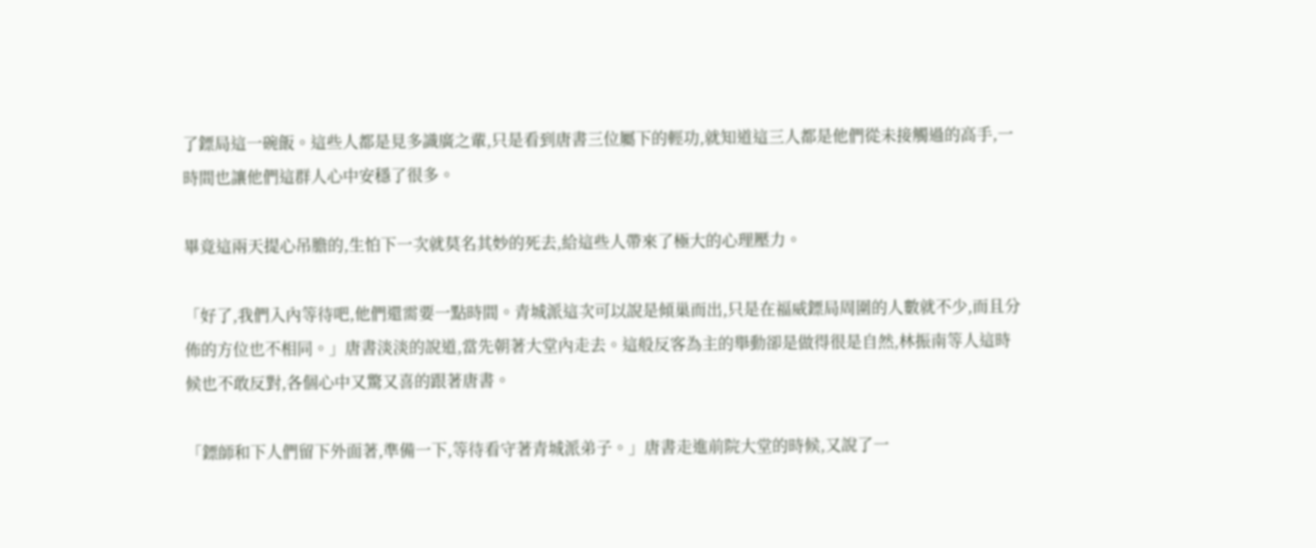了鏢局這一碗飯。這些人都是見多識廣之輩,只是看到唐書三位屬下的輕功,就知道這三人都是他們從未接觸過的高手,一時間也讓他們這群人心中安穩了很多。

畢竟這兩天提心吊膽的,生怕下一次就莫名其妙的死去,給這些人帶來了極大的心理壓力。

「好了,我們入內等待吧,他們還需要一點時間。青城派這次可以說是傾巢而出,只是在福威鏢局周圍的人數就不少,而且分佈的方位也不相同。」唐書淡淡的說道,當先朝著大堂內走去。這般反客為主的舉動卻是做得很是自然,林振南等人這時候也不敢反對,各個心中又驚又喜的跟著唐書。

「鏢師和下人們留下外面著,準備一下,等待看守著青城派弟子。」唐書走進前院大堂的時候,又說了一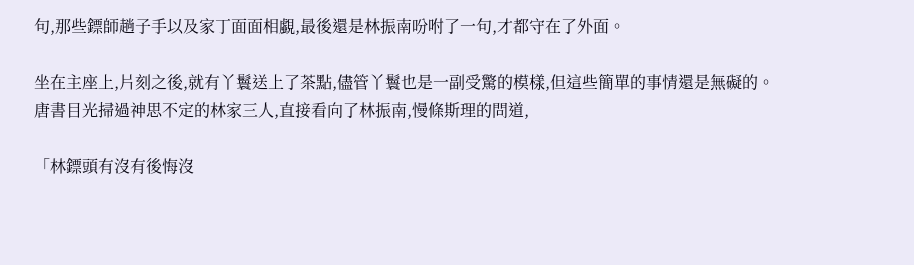句,那些鏢師趟子手以及家丁面面相覷,最後還是林振南吩咐了一句,才都守在了外面。

坐在主座上,片刻之後,就有丫鬟送上了茶點,儘管丫鬟也是一副受驚的模樣,但這些簡單的事情還是無礙的。唐書目光掃過神思不定的林家三人,直接看向了林振南,慢條斯理的問道,

「林鏢頭有沒有後悔沒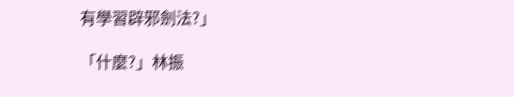有學習辟邪劍法?」

「什麼?」林振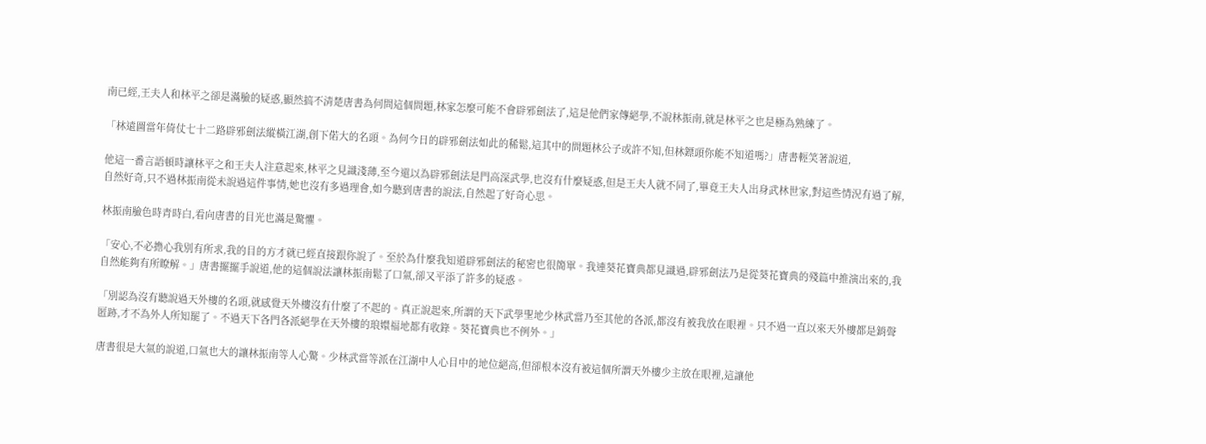南已經,王夫人和林平之卻是滿臉的疑惑,顯然搞不清楚唐書為何問這個問題,林家怎麼可能不會辟邪劍法了,這是他們家傳絕學,不說林振南,就是林平之也是極為熟練了。

「林遠圖當年倚仗七十二路辟邪劍法縱橫江湖,創下偌大的名頭。為何今日的辟邪劍法如此的稀鬆,這其中的問題林公子或許不知,但林鏢頭你能不知道嗎?」唐書輕笑著說道,

他這一番言語頓時讓林平之和王夫人注意起來,林平之見識淺薄,至今還以為辟邪劍法是門高深武學,也沒有什麼疑惑,但是王夫人就不同了,畢竟王夫人出身武林世家,對這些情況有過了解,自然好奇,只不過林振南從未說過這件事情,她也沒有多過理會,如今聽到唐書的說法,自然起了好奇心思。

林振南臉色時青時白,看向唐書的目光也滿是驚懼。

「安心,不必擔心我別有所求,我的目的方才就已經直接跟你說了。至於為什麼我知道辟邪劍法的秘密也很簡單。我連葵花寶典都見識過,辟邪劍法乃是從葵花寶典的殘篇中推演出來的,我自然能夠有所瞭解。」唐書擺擺手說道,他的這個說法讓林振南鬆了口氣,卻又平添了許多的疑惑。

「別認為沒有聽說過天外樓的名頭,就感覺天外樓沒有什麼了不起的。真正說起來,所謂的天下武學聖地少林武當乃至其他的各派,都沒有被我放在眼裡。只不過一直以來天外樓都是銷聲匿跡,才不為外人所知罷了。不過天下各門各派絕學在天外樓的琅嬛福地都有收錄。葵花寶典也不例外。」

唐書很是大氣的說道,口氣也大的讓林振南等人心驚。少林武當等派在江湖中人心目中的地位絕高,但卻根本沒有被這個所謂天外樓少主放在眼裡,這讓他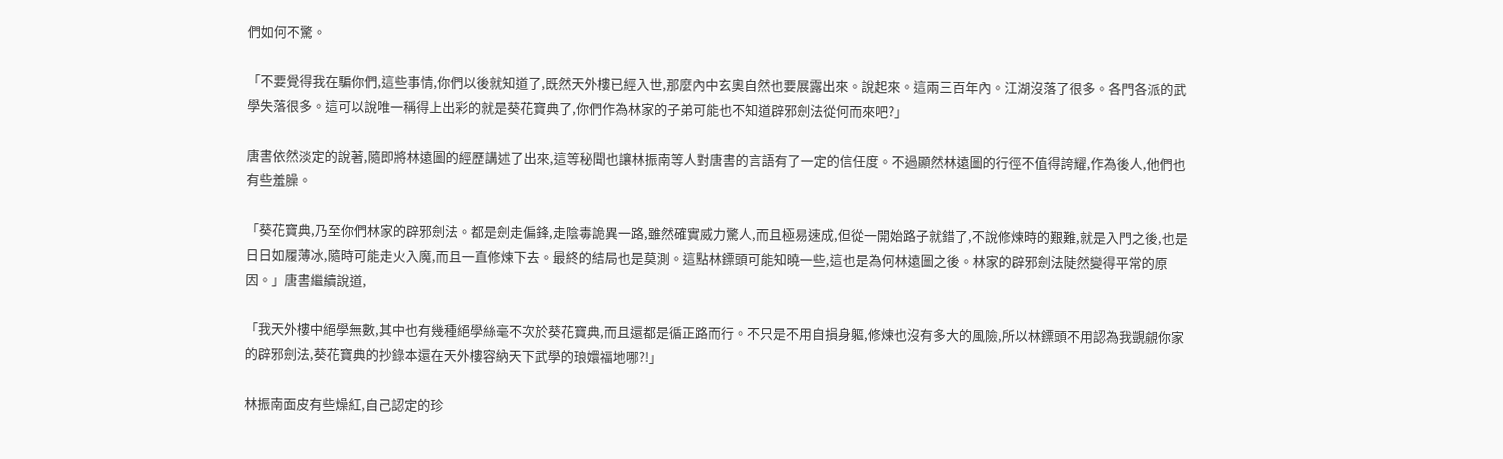們如何不驚。

「不要覺得我在騙你們,這些事情,你們以後就知道了,既然天外樓已經入世,那麼內中玄奧自然也要展露出來。說起來。這兩三百年內。江湖沒落了很多。各門各派的武學失落很多。這可以說唯一稱得上出彩的就是葵花寶典了,你們作為林家的子弟可能也不知道辟邪劍法從何而來吧?」

唐書依然淡定的說著,隨即將林遠圖的經歷講述了出來,這等秘聞也讓林振南等人對唐書的言語有了一定的信任度。不過顯然林遠圖的行徑不值得誇耀,作為後人,他們也有些羞臊。

「葵花寶典,乃至你們林家的辟邪劍法。都是劍走偏鋒,走陰毒詭異一路,雖然確實威力驚人,而且極易速成,但從一開始路子就錯了,不說修煉時的艱難,就是入門之後,也是日日如履薄冰,隨時可能走火入魔,而且一直修煉下去。最終的結局也是莫測。這點林鏢頭可能知曉一些,這也是為何林遠圖之後。林家的辟邪劍法陡然變得平常的原因。」唐書繼續說道,

「我天外樓中絕學無數,其中也有幾種絕學絲毫不次於葵花寶典,而且還都是循正路而行。不只是不用自損身軀,修煉也沒有多大的風險,所以林鏢頭不用認為我覬覦你家的辟邪劍法,葵花寶典的抄錄本還在天外樓容納天下武學的琅嬛福地哪?!」

林振南面皮有些燥紅,自己認定的珍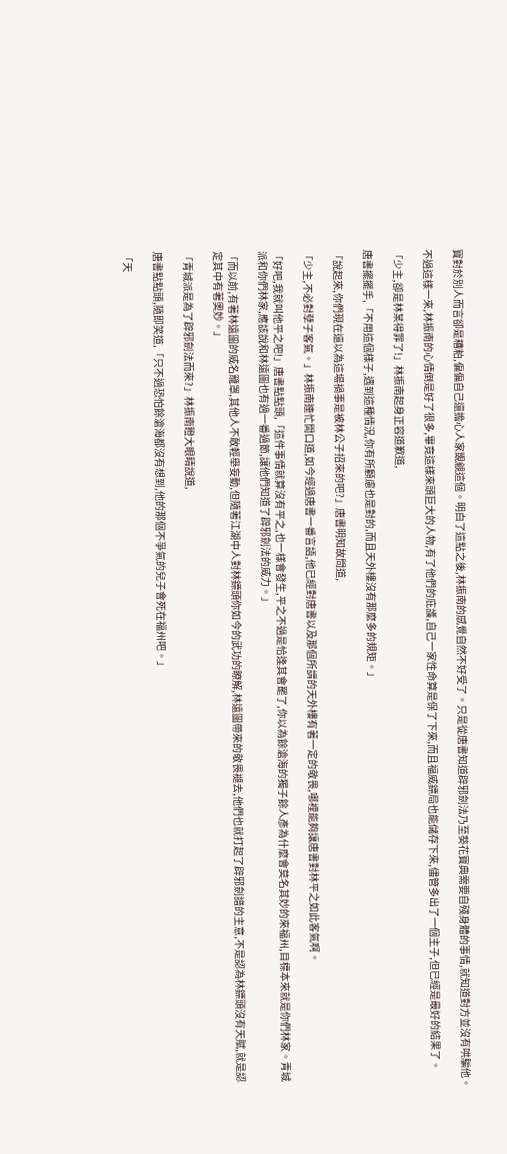寶對於別人而言卻是糟粕,偏偏自己還擔心人家覬覦這個。明白了這點之後,林振南的感覺自然不好受了。只是從唐書知道辟邪劍法乃至葵花寶典需要自殘身體的事情,就知道對方並沒有哄騙他。

不過這樣一來,林振南的心情倒是好了很多,畢竟這樣來頭巨大的人物,有了他們的庇護,自己一家性命算是保了下來,而且福威鏢局也能儲存下來,儘管多出了一個主子,但已經是最好的結果了。

「少主,卻是林某得罪了!」林振南起身正容道歉道,

唐書擺擺手,「不用這個樣子,遇到這種情況,你有所顧慮也是對的,而且天外樓沒有那麼多的規矩。」

「說起來,你們現在還以為這場禍事是被林公子招來的吧?」唐書明知故問道,

「少主,不必對孽子客氣。」林振南連忙開口道,如今經過唐書一番言語,他已經對唐書以及那個所謂的天外樓有著一定的敬畏,哪裡能夠讓唐書對林平之如此客氣啊。

「好吧,我就叫他平之吧!」唐書點點頭,「這件事情就算沒有平之,也一樣會發生,平之不過是恰逢其會罷了,你以為餘滄海的獨子餘人彥為什麼會莫名其妙的來福州,目標本來就是你們林家。青城派和你們林家,應該說和林遠圖也有過一番過節,讓他們知道了辟邪劍法的威力。」

「而以前,有著林遠圖的威名籠罩,其他人不敢輕舉妄動,但隨著江湖中人對林鏢頭你如今的武功的瞭解,林遠圖帶來的敬畏褪去,他們也就打起了辟邪劍譜的主意,不是認為林鏢頭沒有天賦,就是認定其中有著奧妙。」

「青城派是為了辟邪劍法而來?」林振南瞪大眼睛說道,

唐書點點頭,隨即笑道,「只不過恐怕餘滄海都沒有想到,他的那個不爭氣的兒子會死在福州吧。」

「天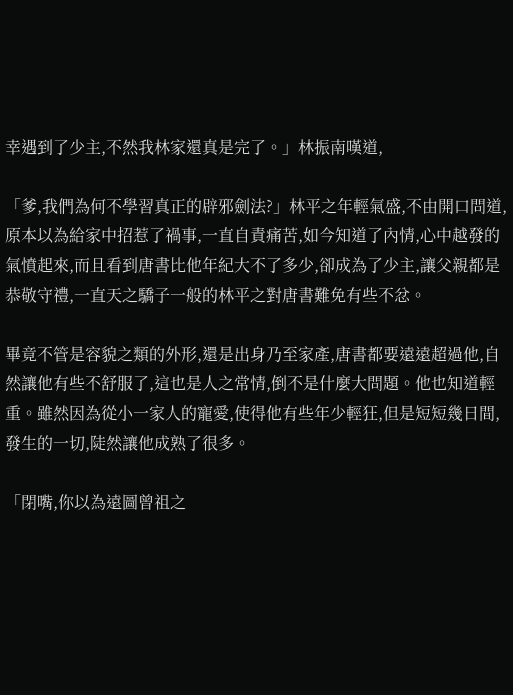幸遇到了少主,不然我林家還真是完了。」林振南嘆道,

「爹,我們為何不學習真正的辟邪劍法?」林平之年輕氣盛,不由開口問道,原本以為給家中招惹了禍事,一直自責痛苦,如今知道了內情,心中越發的氣憤起來,而且看到唐書比他年紀大不了多少,卻成為了少主,讓父親都是恭敬守禮,一直天之驕子一般的林平之對唐書難免有些不忿。

畢竟不管是容貌之類的外形,還是出身乃至家產,唐書都要遠遠超過他,自然讓他有些不舒服了,這也是人之常情,倒不是什麼大問題。他也知道輕重。雖然因為從小一家人的寵愛,使得他有些年少輕狂,但是短短幾日間,發生的一切,陡然讓他成熟了很多。

「閉嘴,你以為遠圖曾祖之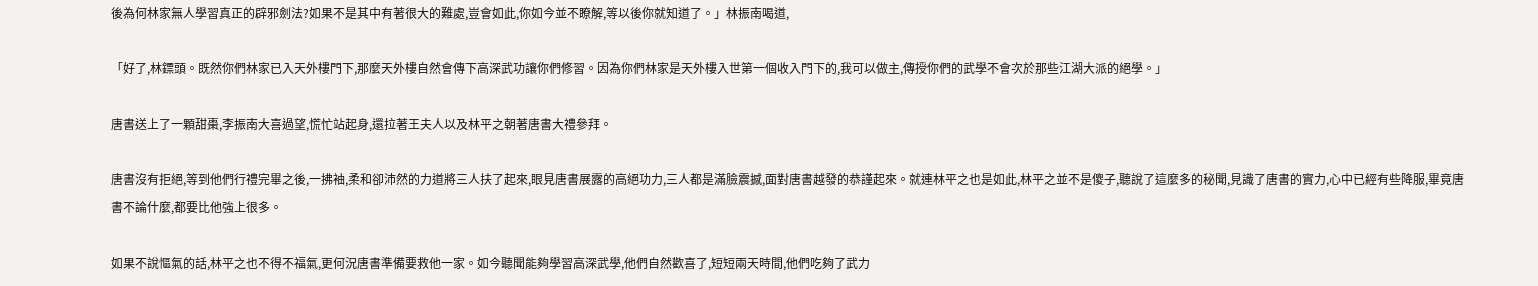後為何林家無人學習真正的辟邪劍法?如果不是其中有著很大的難處,豈會如此,你如今並不瞭解,等以後你就知道了。」林振南喝道,

「好了,林鏢頭。既然你們林家已入天外樓門下,那麼天外樓自然會傳下高深武功讓你們修習。因為你們林家是天外樓入世第一個收入門下的,我可以做主,傳授你們的武學不會次於那些江湖大派的絕學。」

唐書送上了一顆甜棗,李振南大喜過望,慌忙站起身,還拉著王夫人以及林平之朝著唐書大禮參拜。

唐書沒有拒絕,等到他們行禮完畢之後,一拂袖,柔和卻沛然的力道將三人扶了起來,眼見唐書展露的高絕功力,三人都是滿臉震撼,面對唐書越發的恭謹起來。就連林平之也是如此,林平之並不是傻子,聽說了這麼多的秘聞,見識了唐書的實力,心中已經有些降服,畢竟唐書不論什麼,都要比他強上很多。

如果不說慪氣的話,林平之也不得不福氣,更何況唐書準備要救他一家。如今聽聞能夠學習高深武學,他們自然歡喜了,短短兩天時間,他們吃夠了武力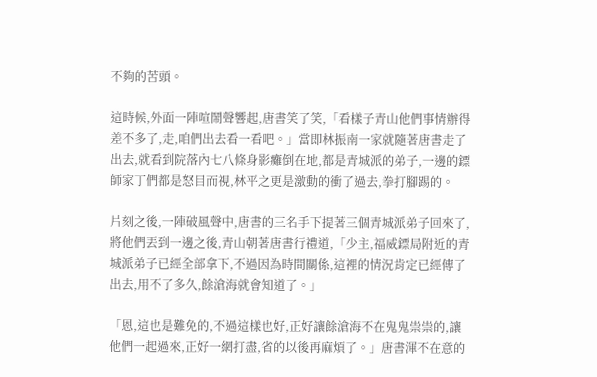不夠的苦頭。

這時候,外面一陣喧鬧聲響起,唐書笑了笑,「看樣子青山他們事情辦得差不多了,走,咱們出去看一看吧。」當即林振南一家就隨著唐書走了出去,就看到院落內七八條身影癱倒在地,都是青城派的弟子,一邊的鏢師家丁們都是怒目而視,林平之更是激動的衝了過去,拳打腳踢的。

片刻之後,一陣破風聲中,唐書的三名手下提著三個青城派弟子回來了,將他們丟到一邊之後,青山朝著唐書行禮道,「少主,福威鏢局附近的青城派弟子已經全部拿下,不過因為時間關係,這裡的情況肯定已經傳了出去,用不了多久,餘滄海就會知道了。」

「恩,這也是難免的,不過這樣也好,正好讓餘滄海不在鬼鬼祟祟的,讓他們一起過來,正好一網打盡,省的以後再麻煩了。」唐書渾不在意的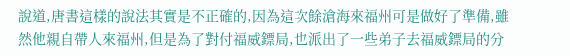說道,唐書這樣的說法其實是不正確的,因為這次餘滄海來福州可是做好了準備,雖然他親自帶人來福州,但是為了對付福威鏢局,也派出了一些弟子去福威鏢局的分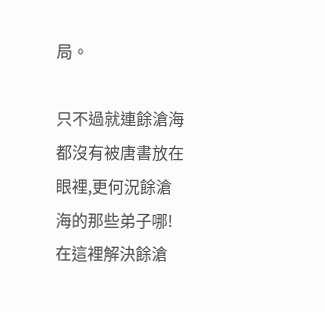局。

只不過就連餘滄海都沒有被唐書放在眼裡,更何況餘滄海的那些弟子哪!在這裡解決餘滄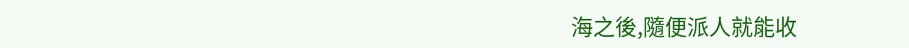海之後,隨便派人就能收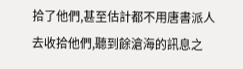拾了他們,甚至估計都不用唐書派人去收拾他們,聽到餘滄海的訊息之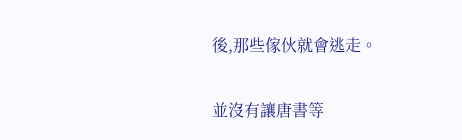後,那些傢伙就會逃走。

並沒有讓唐書等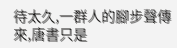待太久,一群人的腳步聲傳來,唐書只是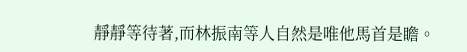靜靜等待著,而林振南等人自然是唯他馬首是瞻。